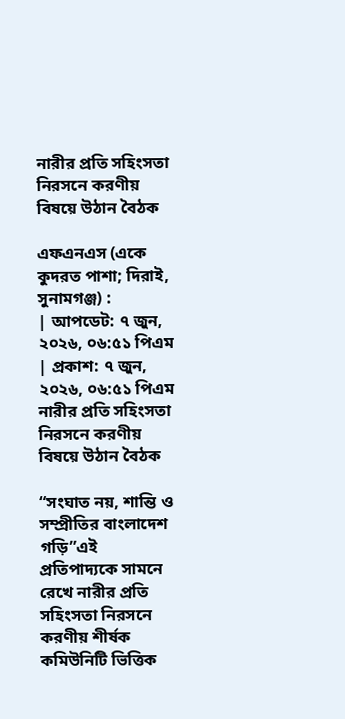নারীর প্রতি সহিংসতা নিরসনে করণীয় বিষয়ে উঠান বৈঠক

এফএনএস (একে কুদরত পাশা; দিরাই, সুনামগঞ্জ) :
| আপডেট: ৭ জুন, ২০২৬, ০৬:৫১ পিএম | প্রকাশ: ৭ জুন, ২০২৬, ০৬:৫১ পিএম
নারীর প্রতি সহিংসতা নিরসনে করণীয় বিষয়ে উঠান বৈঠক

“সংঘাত নয়, শান্তি ও সম্প্রীতির বাংলাদেশ গড়ি”এই প্রতিপাদ্যকে সামনে রেখে নারীর প্রতি সহিংসতা নিরসনে করণীয় শীর্ষক কমিউনিটি ভিত্তিক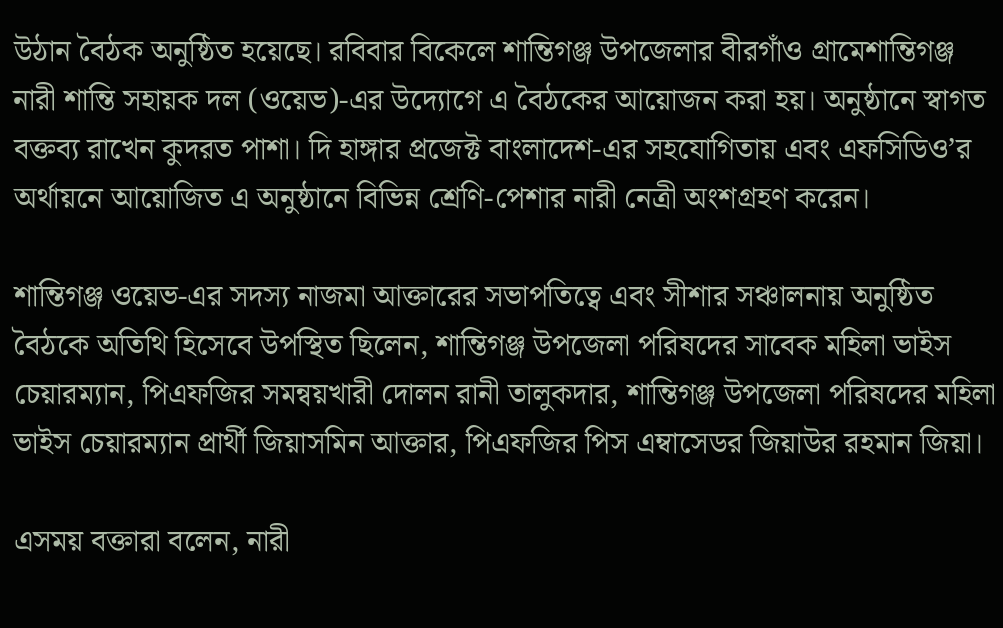উঠান বৈঠক অনুষ্ঠিত হয়েছে। রবিবার বিকেলে শান্তিগঞ্জ উপজেলার বীরগাঁও গ্রামেশান্তিগঞ্জ নারী শান্তি সহায়ক দল (ওয়েভ)-এর উদ্যোগে এ বৈঠকের আয়োজন করা হয়। অনুষ্ঠানে স্বাগত বক্তব্য রাখেন কুদরত পাশা। দি হাঙ্গার প্রজেক্ট বাংলাদেশ-এর সহযোগিতায় এবং এফসিডিও’র অর্থায়নে আয়োজিত এ অনুষ্ঠানে বিভিন্ন শ্রেণি-পেশার নারী নেত্রী অংশগ্রহণ করেন।

শান্তিগঞ্জ ওয়েভ-এর সদস্য নাজমা আক্তারের সভাপতিত্বে এবং সীশার সঞ্চালনায় অনুষ্ঠিত বৈঠকে অতিথি হিসেবে উপস্থিত ছিলেন, শান্তিগঞ্জ উপজেলা পরিষদের সাবেক মহিলা ভাইস চেয়ারম্যান, পিএফজির সমন্বয়খারী দোলন রানী তালুকদার, শান্তিগঞ্জ উপজেলা পরিষদের মহিলা ভাইস চেয়ারম্যান প্রার্থী জিয়াসমিন আক্তার, পিএফজির পিস এম্বাসেডর জিয়াউর রহমান জিয়া।

এসময় বক্তারা বলেন, নারী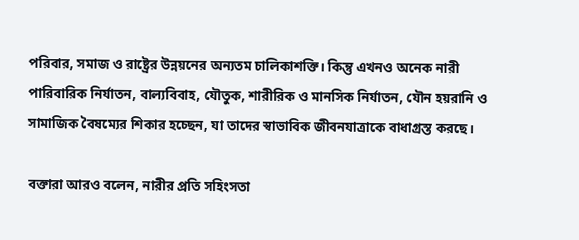পরিবার, সমাজ ও রাষ্ট্রের উন্নয়নের অন্যতম চালিকাশক্তি। কিন্তু এখনও অনেক নারী পারিবারিক নির্যাতন, বাল্যবিবাহ, যৌতুক, শারীরিক ও মানসিক নির্যাতন, যৌন হয়রানি ও সামাজিক বৈষম্যের শিকার হচ্ছেন, যা তাদের স্বাভাবিক জীবনযাত্রাকে বাধাগ্রস্ত করছে।

বক্তারা আরও বলেন, নারীর প্রতি সহিংসতা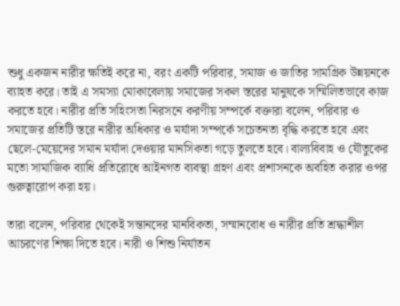শুধু একজন নারীর ক্ষতিই করে না, বরং একটি পরিবার, সমাজ ও জাতির সামগ্রিক উন্নয়নকে ব্যাহত করে। তাই এ সমস্যা মোকাবেলায় সমাজের সকল স্তরের মানুষকে সম্মিলিতভাবে কাজ করতে হবে। নারীর প্রতি সহিংসতা নিরসনে করণীয় সম্পর্কে বক্তারা বলেন, পরিবার ও সমাজের প্রতিটি স্তরে নারীর অধিকার ও মর্যাদা সম্পর্কে সচেতনতা বৃদ্ধি করতে হবে এবং ছেলে-মেয়েদের সমান মর্যাদা দেওয়ার মানসিকতা গড়ে তুলতে হবে। বাল্যবিবাহ ও যৌতুকের মতো সামাজিক ব্যাধি প্রতিরোধে আইনগত ব্যবস্থা গ্রহণ এবং প্রশাসনকে অবহিত করার ওপর গুরুত্বারোপ করা হয়।

তারা বলেন, পরিবার থেকেই সন্তানদের মানবিকতা, সম্মানবোধ ও নারীর প্রতি শ্রদ্ধাশীল আচরণের শিক্ষা দিতে হবে। নারী ও শিশু নির্যাতন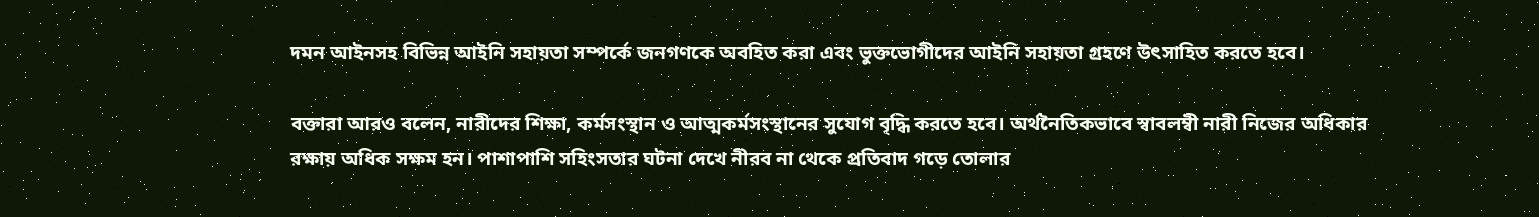দমন আইনসহ বিভিন্ন আইনি সহায়তা সম্পর্কে জনগণকে অবহিত করা এবং ভুক্তভোগীদের আইনি সহায়তা গ্রহণে উৎসাহিত করতে হবে।

বক্তারা আরও বলেন, নারীদের শিক্ষা, কর্মসংস্থান ও আত্মকর্মসংস্থানের সুযোগ বৃদ্ধি করতে হবে। অর্থনৈতিকভাবে স্বাবলম্বী নারী নিজের অধিকার রক্ষায় অধিক সক্ষম হন। পাশাপাশি সহিংসতার ঘটনা দেখে নীরব না থেকে প্রতিবাদ গড়ে তোলার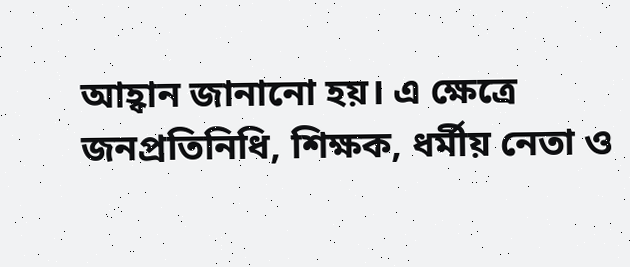আহ্বান জানানো হয়। এ ক্ষেত্রে জনপ্রতিনিধি, শিক্ষক, ধর্মীয় নেতা ও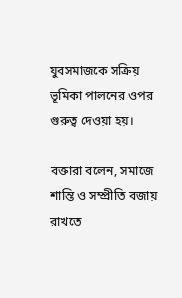যুবসমাজকে সক্রিয় ভূমিকা পালনের ওপর গুরুত্ব দেওয়া হয়।

বক্তারা বলেন, সমাজে শান্তি ও সম্প্রীতি বজায় রাখতে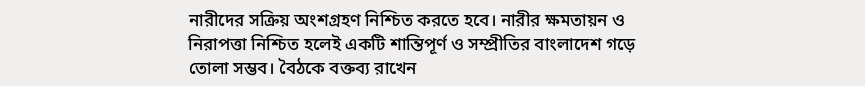নারীদের সক্রিয় অংশগ্রহণ নিশ্চিত করতে হবে। নারীর ক্ষমতায়ন ও নিরাপত্তা নিশ্চিত হলেই একটি শান্তিপূর্ণ ও সম্প্রীতির বাংলাদেশ গড়ে তোলা সম্ভব। বৈঠকে বক্তব্য রাখেন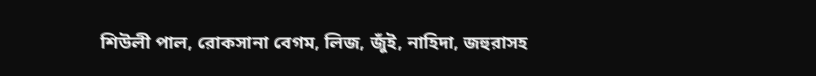শিউলী পাল, রোকসানা বেগম, লিজ, জুঁই, নাহিদা, জহুরাসহ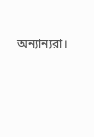অন্যান্যরা।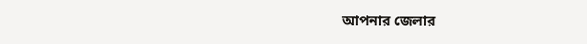আপনার জেলার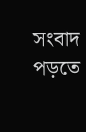সংবাদ পড়তে